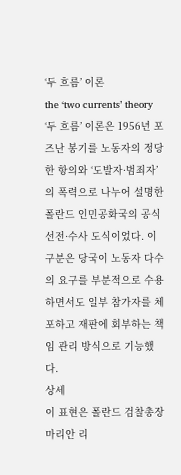‘두 흐름’ 이론
the ‘two currents’ theory
‘두 흐름’ 이론은 1956년 포즈난 봉기를 노동자의 정당한 항의와 ‘도발자·범죄자’의 폭력으로 나누어 설명한 폴란드 인민공화국의 공식 선전·수사 도식이었다. 이 구분은 당국이 노동자 다수의 요구를 부분적으로 수용하면서도 일부 참가자를 체포하고 재판에 회부하는 책임 관리 방식으로 기능했다.
상세
이 표현은 폴란드 검찰총장 마리안 리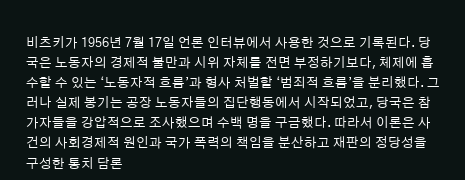비츠키가 1956년 7월 17일 언론 인터뷰에서 사용한 것으로 기록된다. 당국은 노동자의 경제적 불만과 시위 자체를 전면 부정하기보다, 체제에 흡수할 수 있는 ‘노동자적 흐름’과 형사 처벌할 ‘범죄적 흐름’을 분리했다. 그러나 실제 봉기는 공장 노동자들의 집단행동에서 시작되었고, 당국은 참가자들을 강압적으로 조사했으며 수백 명을 구금했다. 따라서 이론은 사건의 사회경제적 원인과 국가 폭력의 책임을 분산하고 재판의 정당성을 구성한 통치 담론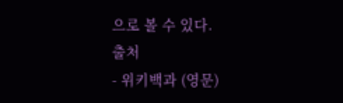으로 볼 수 있다.
출처
- 위키백과 (영문)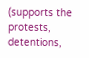(supports the protests, detentions,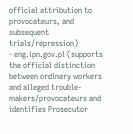official attribution to provocateurs, and subsequent trials/repression)
- eng.ipn.gov.pl (supports the official distinction between ordinary workers and alleged trouble-makers/provocateurs and identifies Prosecutor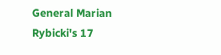General Marian Rybicki's 17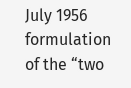July 1956 formulation of the “two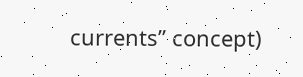currents” concept)